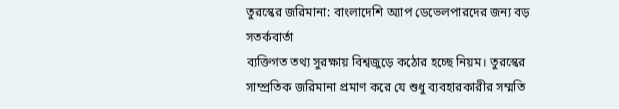তুরস্কের জরিমানা: বাংলাদেশি অ্যাপ ডেভেলপারদের জন্য বড় সতর্কবার্তা
ব্যক্তিগত তথ্য সুরক্ষায় বিশ্বজুড়ে কঠোর হচ্ছে নিয়ম। তুরস্কের সাম্প্রতিক জরিমানা প্রমাণ করে যে শুধু ব্যবহারকারীর সম্মতি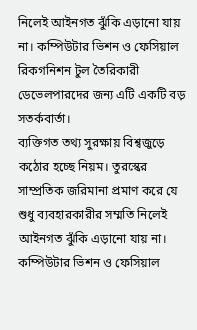নিলেই আইনগত ঝুঁকি এড়ানো যায় না। কম্পিউটার ভিশন ও ফেসিয়াল রিকগনিশন টুল তৈরিকারী ডেভেলপারদের জন্য এটি একটি বড় সতর্কবার্তা।
ব্যক্তিগত তথ্য সুরক্ষায় বিশ্বজুড়ে কঠোর হচ্ছে নিয়ম। তুরস্কের সাম্প্রতিক জরিমানা প্রমাণ করে যে শুধু ব্যবহারকারীর সম্মতি নিলেই আইনগত ঝুঁকি এড়ানো যায় না। কম্পিউটার ভিশন ও ফেসিয়াল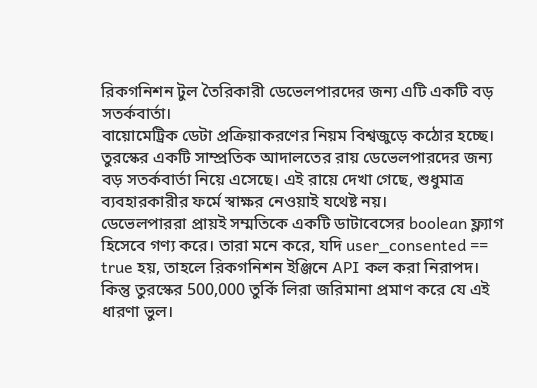রিকগনিশন টুল তৈরিকারী ডেভেলপারদের জন্য এটি একটি বড় সতর্কবার্তা।
বায়োমেট্রিক ডেটা প্রক্রিয়াকরণের নিয়ম বিশ্বজুড়ে কঠোর হচ্ছে। তুরস্কের একটি সাম্প্রতিক আদালতের রায় ডেভেলপারদের জন্য বড় সতর্কবার্তা নিয়ে এসেছে। এই রায়ে দেখা গেছে, শুধুমাত্র ব্যবহারকারীর ফর্মে স্বাক্ষর নেওয়াই যথেষ্ট নয়।
ডেভেলপাররা প্রায়ই সম্মতিকে একটি ডাটাবেসের boolean ফ্ল্যাগ হিসেবে গণ্য করে। তারা মনে করে, যদি user_consented == true হয়, তাহলে রিকগনিশন ইঞ্জিনে API কল করা নিরাপদ। কিন্তু তুরস্কের 500,000 তুর্কি লিরা জরিমানা প্রমাণ করে যে এই ধারণা ভুল।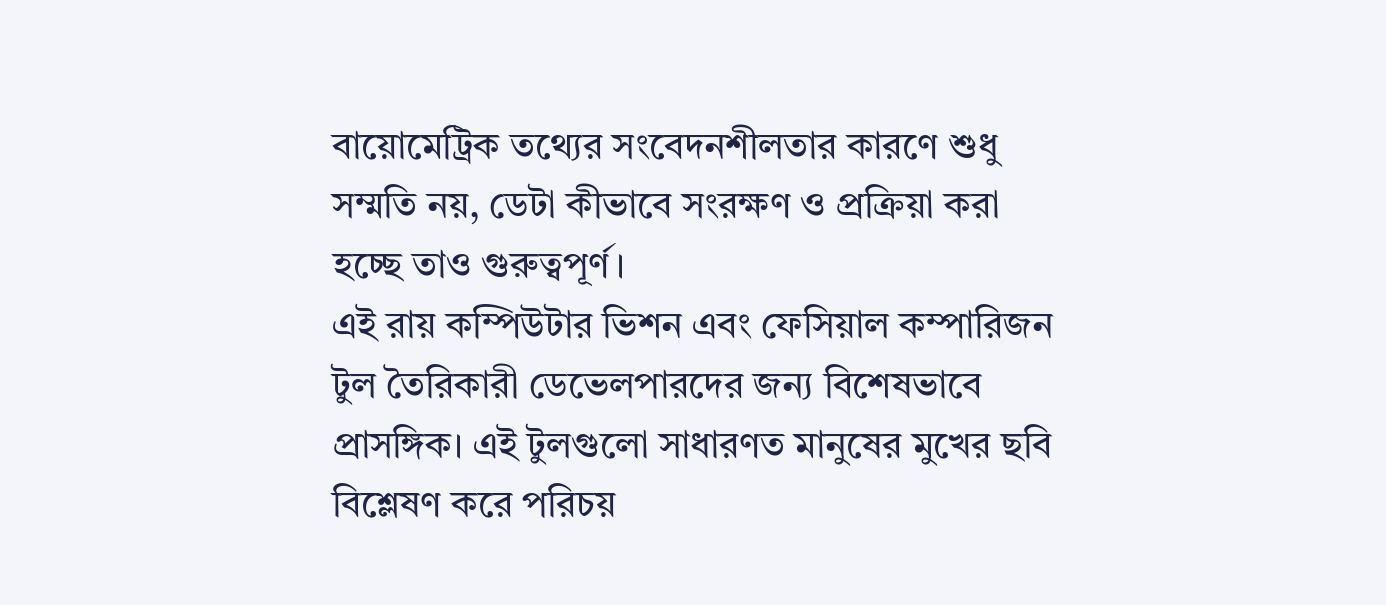বায়োমেট্রিক তথ্যের সংবেদনশীলতার কারণে শুধু সম্মতি নয়, ডেটা কীভাবে সংরক্ষণ ও প্রক্রিয়া করা হচ্ছে তাও গুরুত্বপূর্ণ।
এই রায় কম্পিউটার ভিশন এবং ফেসিয়াল কম্পারিজন টুল তৈরিকারী ডেভেলপারদের জন্য বিশেষভাবে প্রাসঙ্গিক। এই টুলগুলো সাধারণত মানুষের মুখের ছবি বিশ্লেষণ করে পরিচয়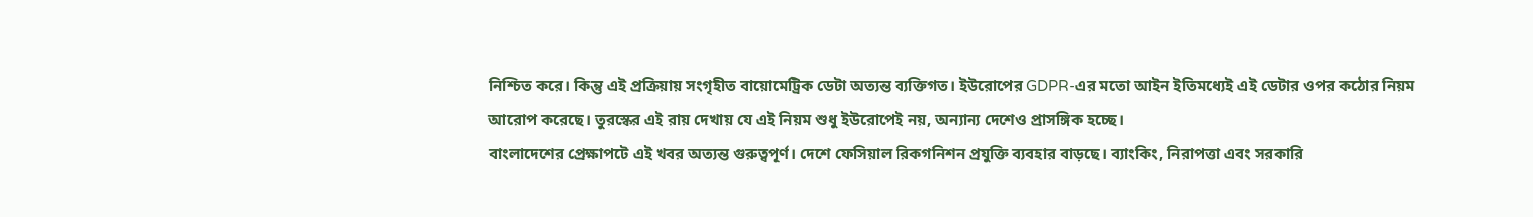নিশ্চিত করে। কিন্তু এই প্রক্রিয়ায় সংগৃহীত বায়োমেট্রিক ডেটা অত্যন্ত ব্যক্তিগত। ইউরোপের GDPR-এর মতো আইন ইতিমধ্যেই এই ডেটার ওপর কঠোর নিয়ম আরোপ করেছে। তুরস্কের এই রায় দেখায় যে এই নিয়ম শুধু ইউরোপেই নয়, অন্যান্য দেশেও প্রাসঙ্গিক হচ্ছে।
বাংলাদেশের প্রেক্ষাপটে এই খবর অত্যন্ত গুরুত্বপূর্ণ। দেশে ফেসিয়াল রিকগনিশন প্রযুক্তি ব্যবহার বাড়ছে। ব্যাংকিং, নিরাপত্তা এবং সরকারি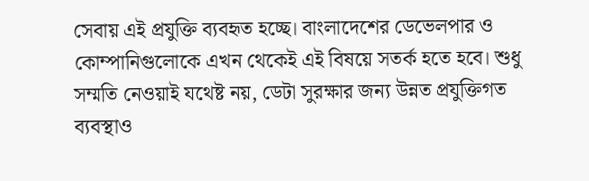সেবায় এই প্রযুক্তি ব্যবহৃত হচ্ছে। বাংলাদেশের ডেভেলপার ও কোম্পানিগুলোকে এখন থেকেই এই বিষয়ে সতর্ক হতে হবে। শুধু সম্মতি নেওয়াই যথেষ্ট নয়, ডেটা সুরক্ষার জন্য উন্নত প্রযুক্তিগত ব্যবস্থাও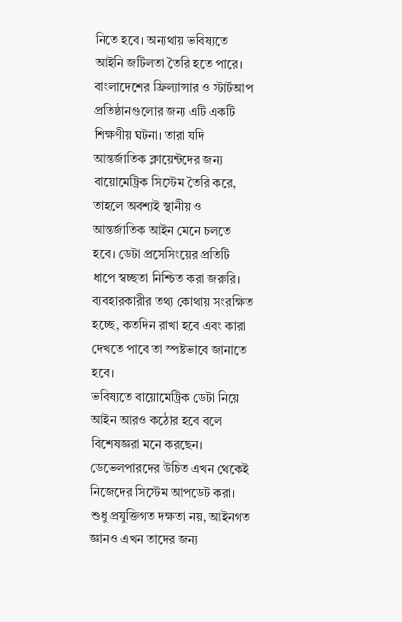নিতে হবে। অন্যথায় ভবিষ্যতে আইনি জটিলতা তৈরি হতে পারে।
বাংলাদেশের ফ্রিল্যান্সার ও স্টার্টআপ প্রতিষ্ঠানগুলোর জন্য এটি একটি শিক্ষণীয় ঘটনা। তারা যদি আন্তর্জাতিক ক্লায়েন্টদের জন্য বায়োমেট্রিক সিস্টেম তৈরি করে, তাহলে অবশ্যই স্থানীয় ও আন্তর্জাতিক আইন মেনে চলতে হবে। ডেটা প্রসেসিংয়ের প্রতিটি ধাপে স্বচ্ছতা নিশ্চিত করা জরুরি। ব্যবহারকারীর তথ্য কোথায় সংরক্ষিত হচ্ছে, কতদিন রাখা হবে এবং কারা দেখতে পাবে তা স্পষ্টভাবে জানাতে হবে।
ভবিষ্যতে বায়োমেট্রিক ডেটা নিয়ে আইন আরও কঠোর হবে বলে বিশেষজ্ঞরা মনে করছেন। ডেভেলপারদের উচিত এখন থেকেই নিজেদের সিস্টেম আপডেট করা। শুধু প্রযুক্তিগত দক্ষতা নয়, আইনগত জ্ঞানও এখন তাদের জন্য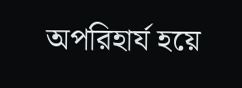অপরিহার্য হয়ে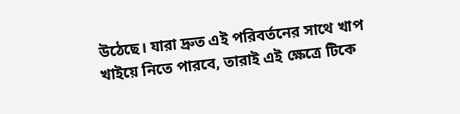উঠেছে। যারা দ্রুত এই পরিবর্তনের সাথে খাপ খাইয়ে নিতে পারবে, তারাই এই ক্ষেত্রে টিকে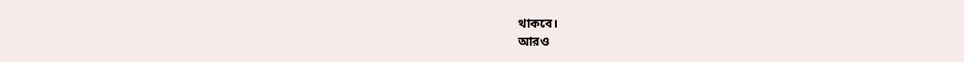থাকবে।
আরও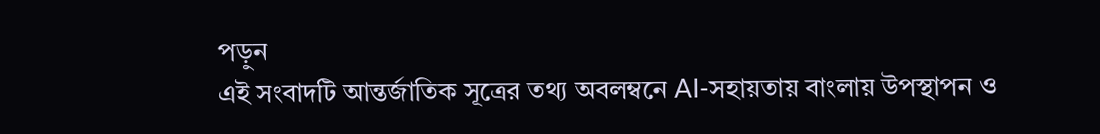পড়ুন
এই সংবাদটি আন্তর্জাতিক সূত্রের তথ্য অবলম্বনে AI-সহায়তায় বাংলায় উপস্থাপন ও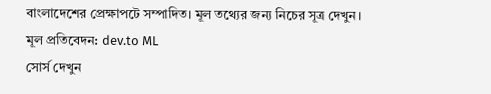বাংলাদেশের প্রেক্ষাপটে সম্পাদিত। মূল তথ্যের জন্য নিচের সূত্র দেখুন।
মূল প্রতিবেদন: dev.to ML
সোর্স দেখুন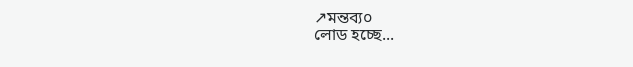↗মন্তব্য০
লোড হচ্ছে...